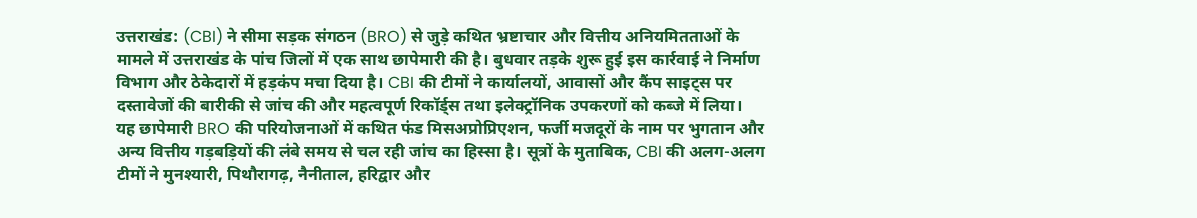उत्तराखंड: (CBI) ने सीमा सड़क संगठन (BRO) से जुड़े कथित भ्रष्टाचार और वित्तीय अनियमितताओं के मामले में उत्तराखंड के पांच जिलों में एक साथ छापेमारी की है। बुधवार तड़के शुरू हुई इस कार्रवाई ने निर्माण विभाग और ठेकेदारों में हड़कंप मचा दिया है। CBI की टीमों ने कार्यालयों, आवासों और कैंप साइट्स पर दस्तावेजों की बारीकी से जांच की और महत्वपूर्ण रिकॉर्ड्स तथा इलेक्ट्रॉनिक उपकरणों को कब्जे में लिया।
यह छापेमारी BRO की परियोजनाओं में कथित फंड मिसअप्रोप्रिएशन, फर्जी मजदूरों के नाम पर भुगतान और अन्य वित्तीय गड़बड़ियों की लंबे समय से चल रही जांच का हिस्सा है। सूत्रों के मुताबिक, CBI की अलग-अलग टीमों ने मुनश्यारी, पिथौरागढ़, नैनीताल, हरिद्वार और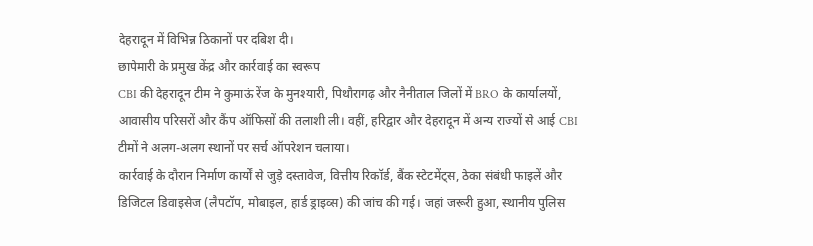देहरादून में विभिन्न ठिकानों पर दबिश दी।
छापेमारी के प्रमुख केंद्र और कार्रवाई का स्वरूप
CBI की देहरादून टीम ने कुमाऊं रेंज के मुनश्यारी, पिथौरागढ़ और नैनीताल जिलों में BRO के कार्यालयों, आवासीय परिसरों और कैंप ऑफिसों की तलाशी ली। वहीं, हरिद्वार और देहरादून में अन्य राज्यों से आई CBI टीमों ने अलग-अलग स्थानों पर सर्च ऑपरेशन चलाया।
कार्रवाई के दौरान निर्माण कार्यों से जुड़े दस्तावेज, वित्तीय रिकॉर्ड, बैंक स्टेटमेंट्स, ठेका संबंधी फाइलें और डिजिटल डिवाइसेज (लैपटॉप, मोबाइल, हार्ड ड्राइव्स) की जांच की गई। जहां जरूरी हुआ, स्थानीय पुलिस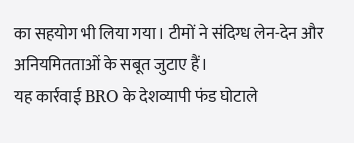का सहयोग भी लिया गया। टीमों ने संदिग्ध लेन-देन और अनियमितताओं के सबूत जुटाए हैं।
यह कार्रवाई BRO के देशव्यापी फंड घोटाले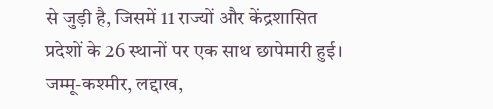से जुड़ी है, जिसमें 11 राज्यों और केंद्रशासित प्रदेशों के 26 स्थानों पर एक साथ छापेमारी हुई। जम्मू-कश्मीर, लद्दाख,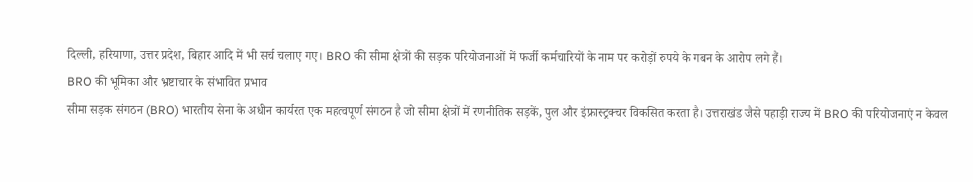दिल्ली, हरियाणा, उत्तर प्रदेश, बिहार आदि में भी सर्च चलाए गए। BRO की सीमा क्षेत्रों की सड़क परियोजनाओं में फर्जी कर्मचारियों के नाम पर करोड़ों रुपये के गबन के आरोप लगे हैं।
BRO की भूमिका और भ्रष्टाचार के संभावित प्रभाव
सीमा सड़क संगठन (BRO) भारतीय सेना के अधीन कार्यरत एक महत्वपूर्ण संगठन है जो सीमा क्षेत्रों में रणनीतिक सड़कें, पुल और इंफ्रास्ट्रक्चर विकसित करता है। उत्तराखंड जैसे पहाड़ी राज्य में BRO की परियोजनाएं न केवल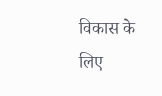विकास के लिए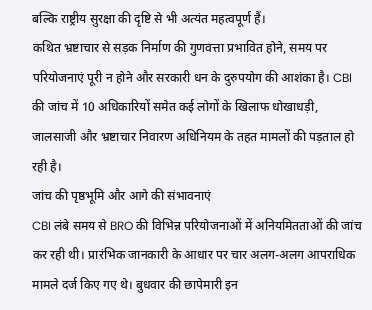बल्कि राष्ट्रीय सुरक्षा की दृष्टि से भी अत्यंत महत्वपूर्ण हैं।
कथित भ्रष्टाचार से सड़क निर्माण की गुणवत्ता प्रभावित होने, समय पर परियोजनाएं पूरी न होने और सरकारी धन के दुरुपयोग की आशंका है। CBI की जांच में 10 अधिकारियों समेत कई लोगों के खिलाफ धोखाधड़ी, जालसाजी और भ्रष्टाचार निवारण अधिनियम के तहत मामलों की पड़ताल हो रही है।
जांच की पृष्ठभूमि और आगे की संभावनाएं
CBI लंबे समय से BRO की विभिन्न परियोजनाओं में अनियमितताओं की जांच कर रही थी। प्रारंभिक जानकारी के आधार पर चार अलग-अलग आपराधिक मामले दर्ज किए गए थे। बुधवार की छापेमारी इन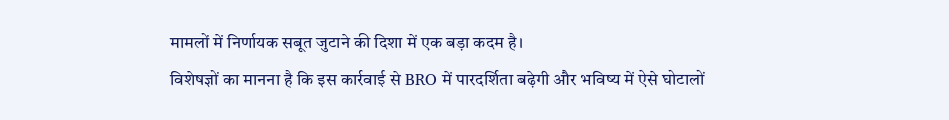मामलों में निर्णायक सबूत जुटाने की दिशा में एक बड़ा कदम है।
विशेषज्ञों का मानना है कि इस कार्रवाई से BRO में पारदर्शिता बढ़ेगी और भविष्य में ऐसे घोटालों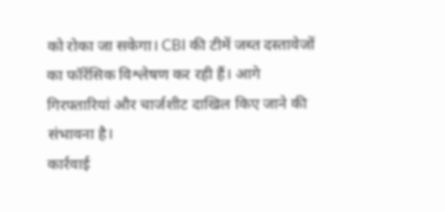को रोका जा सकेगा। CBI की टीमें जब्त दस्तावेजों का फॉरेंसिक विश्लेषण कर रही हैं। आगे गिरफ्तारियां और चार्जशीट दाखिल किए जाने की संभावना है।
कार्रवाई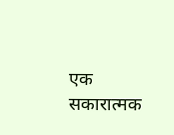एक सकारात्मक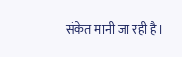संकेत मानी जा रही है।